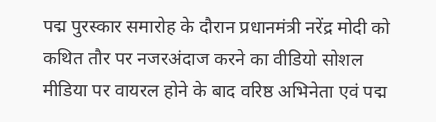पद्म पुरस्कार समारोह के दौरान प्रधानमंत्री नरेंद्र मोदी को कथित तौर पर नजरअंदाज करने का वीडियो सोशल मीडिया पर वायरल होने के बाद वरिष्ठ अभिनेता एवं पद्म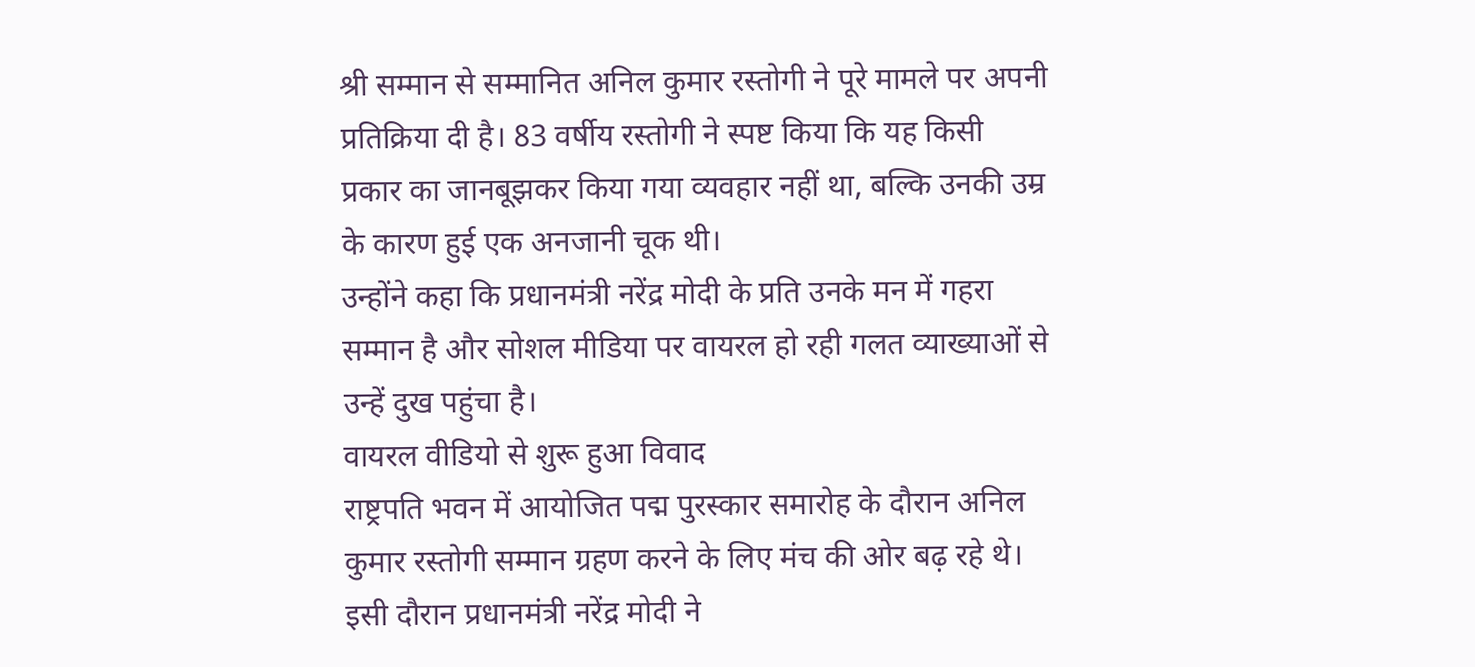श्री सम्मान से सम्मानित अनिल कुमार रस्तोगी ने पूरे मामले पर अपनी प्रतिक्रिया दी है। 83 वर्षीय रस्तोगी ने स्पष्ट किया कि यह किसी प्रकार का जानबूझकर किया गया व्यवहार नहीं था, बल्कि उनकी उम्र के कारण हुई एक अनजानी चूक थी।
उन्होंने कहा कि प्रधानमंत्री नरेंद्र मोदी के प्रति उनके मन में गहरा सम्मान है और सोशल मीडिया पर वायरल हो रही गलत व्याख्याओं से उन्हें दुख पहुंचा है।
वायरल वीडियो से शुरू हुआ विवाद
राष्ट्रपति भवन में आयोजित पद्म पुरस्कार समारोह के दौरान अनिल कुमार रस्तोगी सम्मान ग्रहण करने के लिए मंच की ओर बढ़ रहे थे। इसी दौरान प्रधानमंत्री नरेंद्र मोदी ने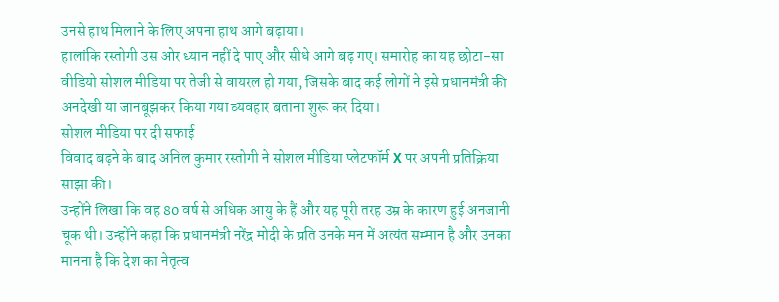उनसे हाथ मिलाने के लिए अपना हाथ आगे बढ़ाया।
हालांकि रस्तोगी उस ओर ध्यान नहीं दे पाए और सीधे आगे बढ़ गए। समारोह का यह छोटा-सा वीडियो सोशल मीडिया पर तेजी से वायरल हो गया, जिसके बाद कई लोगों ने इसे प्रधानमंत्री की अनदेखी या जानबूझकर किया गया व्यवहार बताना शुरू कर दिया।
सोशल मीडिया पर दी सफाई
विवाद बढ़ने के बाद अनिल कुमार रस्तोगी ने सोशल मीडिया प्लेटफॉर्म X पर अपनी प्रतिक्रिया साझा की।
उन्होंने लिखा कि वह 80 वर्ष से अधिक आयु के हैं और यह पूरी तरह उम्र के कारण हुई अनजानी चूक थी। उन्होंने कहा कि प्रधानमंत्री नरेंद्र मोदी के प्रति उनके मन में अत्यंत सम्मान है और उनका मानना है कि देश का नेतृत्व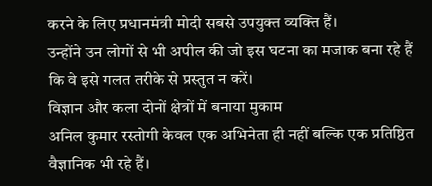करने के लिए प्रधानमंत्री मोदी सबसे उपयुक्त व्यक्ति हैं।
उन्होंने उन लोगों से भी अपील की जो इस घटना का मजाक बना रहे हैं कि वे इसे गलत तरीके से प्रस्तुत न करें।
विज्ञान और कला दोनों क्षेत्रों में बनाया मुकाम
अनिल कुमार रस्तोगी केवल एक अभिनेता ही नहीं बल्कि एक प्रतिष्ठित वैज्ञानिक भी रहे हैं।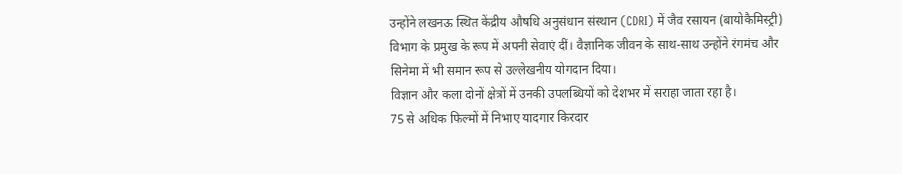उन्होंने लखनऊ स्थित केंद्रीय औषधि अनुसंधान संस्थान (CDRI) में जैव रसायन (बायोकैमिस्ट्री) विभाग के प्रमुख के रूप में अपनी सेवाएं दीं। वैज्ञानिक जीवन के साथ-साथ उन्होंने रंगमंच और सिनेमा में भी समान रूप से उल्लेखनीय योगदान दिया।
विज्ञान और कला दोनों क्षेत्रों में उनकी उपलब्धियों को देशभर में सराहा जाता रहा है।
75 से अधिक फिल्मों में निभाए यादगार किरदार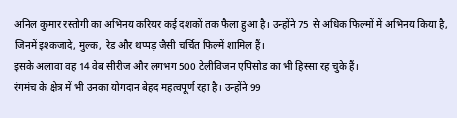अनिल कुमार रस्तोगी का अभिनय करियर कई दशकों तक फैला हुआ है। उन्होंने 75 से अधिक फिल्मों में अभिनय किया है, जिनमें इश्कजादे, मुल्क, रेड और थप्पड़ जैसी चर्चित फिल्में शामिल हैं।
इसके अलावा वह 14 वेब सीरीज और लगभग 500 टेलीविजन एपिसोड का भी हिस्सा रह चुके हैं।
रंगमंच के क्षेत्र में भी उनका योगदान बेहद महत्वपूर्ण रहा है। उन्होंने 99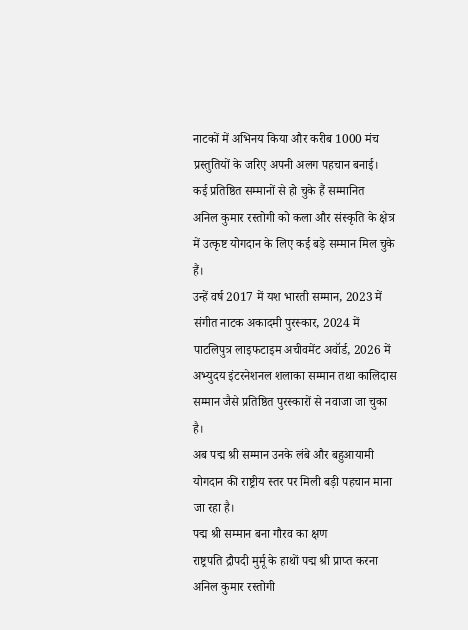नाटकों में अभिनय किया और करीब 1000 मंच प्रस्तुतियों के जरिए अपनी अलग पहचान बनाई।
कई प्रतिष्ठित सम्मानों से हो चुके हैं सम्मानित
अनिल कुमार रस्तोगी को कला और संस्कृति के क्षेत्र में उत्कृष्ट योगदान के लिए कई बड़े सम्मान मिल चुके हैं।
उन्हें वर्ष 2017 में यश भारती सम्मान, 2023 में संगीत नाटक अकादमी पुरस्कार, 2024 में पाटलिपुत्र लाइफटाइम अचीवमेंट अवॉर्ड, 2026 में अभ्युदय इंटरनेशनल शलाका सम्मान तथा कालिदास सम्मान जैसे प्रतिष्ठित पुरस्कारों से नवाजा जा चुका है।
अब पद्म श्री सम्मान उनके लंबे और बहुआयामी योगदान की राष्ट्रीय स्तर पर मिली बड़ी पहचान माना जा रहा है।
पद्म श्री सम्मान बना गौरव का क्षण
राष्ट्रपति द्रौपदी मुर्मू के हाथों पद्म श्री प्राप्त करना अनिल कुमार रस्तोगी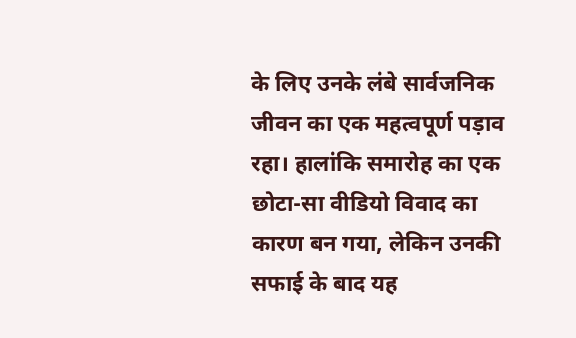के लिए उनके लंबे सार्वजनिक जीवन का एक महत्वपूर्ण पड़ाव रहा। हालांकि समारोह का एक छोटा-सा वीडियो विवाद का कारण बन गया, लेकिन उनकी सफाई के बाद यह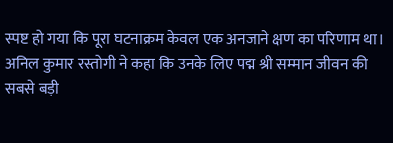स्पष्ट हो गया कि पूरा घटनाक्रम केवल एक अनजाने क्षण का परिणाम था।
अनिल कुमार रस्तोगी ने कहा कि उनके लिए पद्म श्री सम्मान जीवन की सबसे बड़ी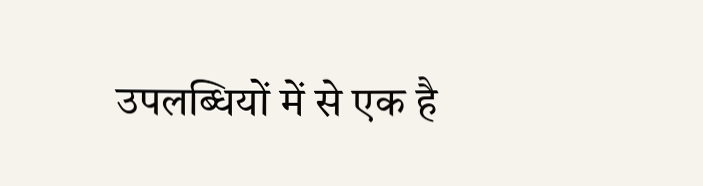उपलब्धियों में से एक है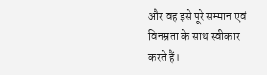और वह इसे पूरे सम्मान एवं विनम्रता के साथ स्वीकार करते हैं।